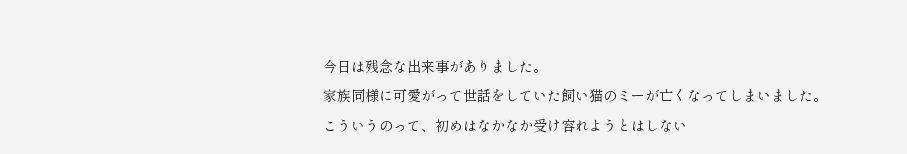今日は残念な出来事がありました。
家族同様に可愛がって世話をしていた飼い猫のミーが亡くなってしまいました。
こういうのって、初めはなかなか受け容れようとはしない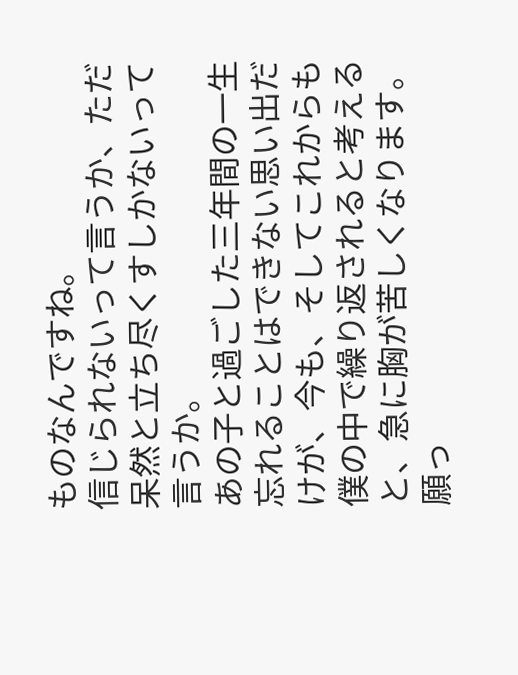ものなんですね。
信じられないって言うか、ただ呆然と立ち尽くすしかないって言うか。
あの子と過ごした三年間の一生忘れることはできない思い出だけが、今も、そしてこれからも僕の中で繰り返されると考えると、急に胸が苦しくなります。
願っ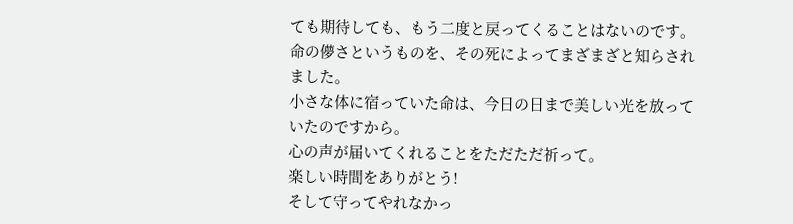ても期待しても、もう二度と戻ってくることはないのです。
命の儚さというものを、その死によってまざまざと知らされました。
小さな体に宿っていた命は、今日の日まで美しい光を放っていたのですから。
心の声が届いてくれることをただただ祈って。
楽しい時間をありがとう!
そして守ってやれなかっ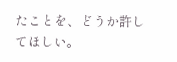たことを、どうか許してほしい。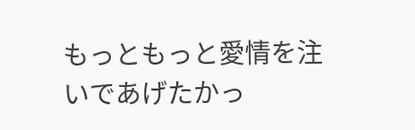もっともっと愛情を注いであげたかっ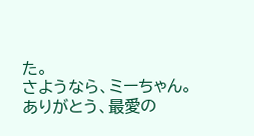た。
さようなら、ミーちゃん。
ありがとう、最愛の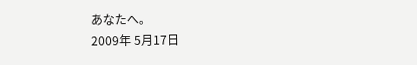あなたへ。
2009年 5月17日